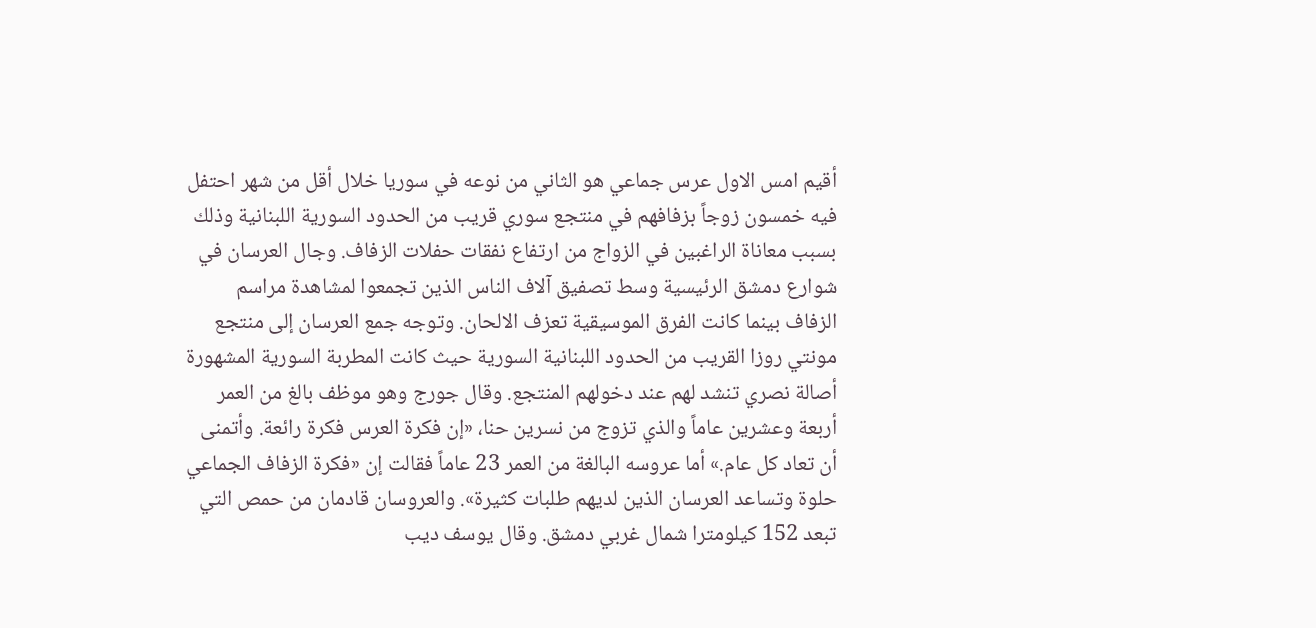أقيم امس الاول عرس جماعي هو الثاني من نوعه في سوريا خلال أقل من شهر احتفل فيه خمسون زوجاً بزفافهم في منتجع سوري قريب من الحدود السورية اللبنانية وذلك بسبب معاناة الراغبين في الزواج من ارتفاع نفقات حفلات الزفاف. وجال العرسان في شوارع دمشق الرئيسية وسط تصفيق آلاف الناس الذين تجمعوا لمشاهدة مراسم الزفاف بينما كانت الفرق الموسيقية تعزف الالحان. وتوجه جمع العرسان إلى منتجع مونتي روزا القريب من الحدود اللبنانية السورية حيث كانت المطربة السورية المشهورة أصالة نصري تنشد لهم عند دخولهم المنتجع. وقال جورج وهو موظف بالغ من العمر أربعة وعشرين عاماً والذي تزوج من نسرين حنا، «إن فكرة العرس فكرة رائعة. وأتمنى أن تعاد كل عام.» أما عروسه البالغة من العمر 23 عاماً فقالت إن «فكرة الزفاف الجماعي حلوة وتساعد العرسان الذين لديهم طلبات كثيرة». والعروسان قادمان من حمص التي تبعد 152 كيلومترا شمال غربي دمشق. وقال يوسف ديب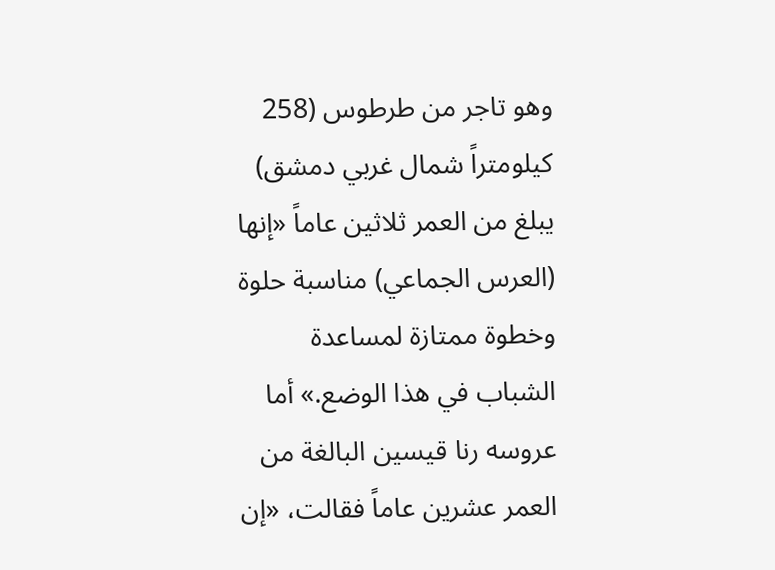وهو تاجر من طرطوس (258 كيلومتراً شمال غربي دمشق) يبلغ من العمر ثلاثين عاماً «إنها (العرس الجماعي) مناسبة حلوة وخطوة ممتازة لمساعدة الشباب في هذا الوضع.» أما عروسه رنا قيسين البالغة من العمر عشرين عاماً فقالت، «إن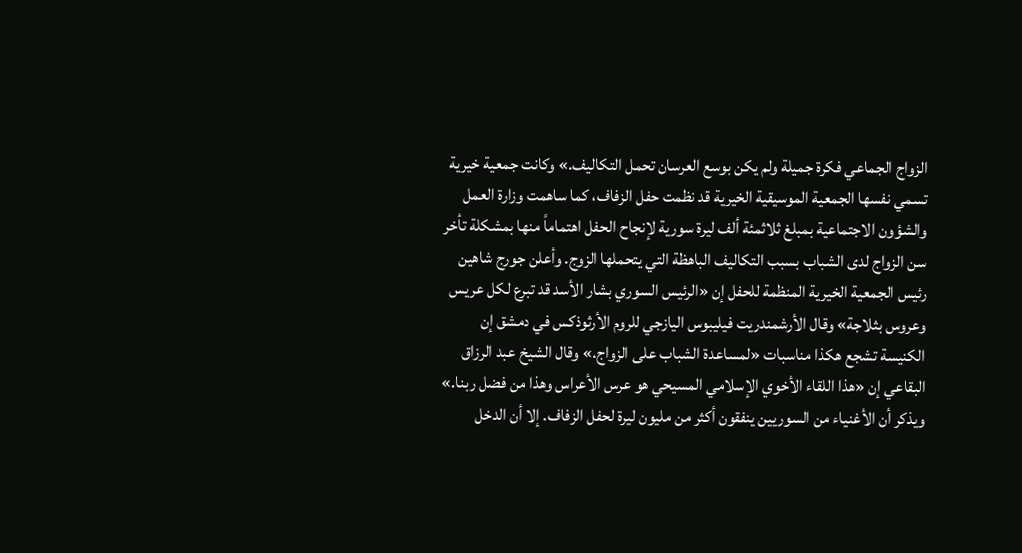الزواج الجماعي فكرة جميلة ولم يكن بوسع العرسان تحمل التكاليف.» وكانت جمعية خيرية تسمي نفسها الجمعية الموسيقية الخيرية قد نظمت حفل الزفاف، كما ساهمت وزارة العمل والشؤون الاجتماعية بمبلغ ثلاثمئة ألف ليرة سورية لإنجاح الحفل اهتماماً منها بمشكلة تأخر سن الزواج لدى الشباب بسبب التكاليف الباهظة التي يتحملها الزوج. وأعلن جورج شاهين رئيس الجمعية الخيرية المنظمة للحفل إن «الرئيس السوري بشار الأسد قد تبرع لكل عريس وعروس بثلاجة» وقال الأرشمندريت فيليبوس اليازجي للروم الأرثوذكس في دمشق إن الكنيسة تشجع هكذا مناسبات «لمساعدة الشباب على الزواج.» وقال الشيخ عبد الرزاق البقاعي إن «هذا اللقاء الأخوي الإسلامي المسيحي هو عرس الأعراس وهذا من فضل ربنا.» ويذكر أن الأغنياء من السوريين ينفقون أكثر من مليون ليرة لحفل الزفاف. إلا أن الدخل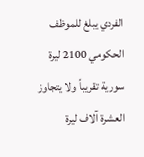الفردي يبلغ للموظف الحكومي 2100 ليرة سورية تقريباً ولا يتجاوز العشرة آلاف ليرة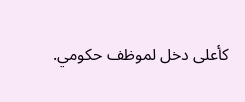كأعلى دخل لموظف حكومي.